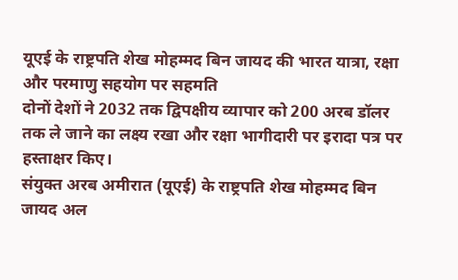यूएई के राष्ट्रपति शेख मोहम्मद बिन जायद की भारत यात्रा, रक्षा और परमाणु सहयोग पर सहमति
दोनों देशों ने 2032 तक द्विपक्षीय व्यापार को 200 अरब डॉलर तक ले जाने का लक्ष्य रखा और रक्षा भागीदारी पर इरादा पत्र पर हस्ताक्षर किए।
संयुक्त अरब अमीरात (यूएई) के राष्ट्रपति शेख मोहम्मद बिन जायद अल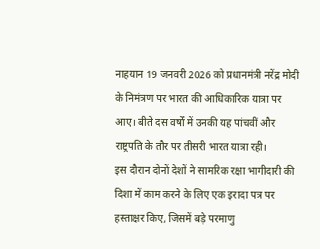नाहयान 19 जनवरी 2026 को प्रधानमंत्री नरेंद्र मोदी के निमंत्रण पर भारत की आधिकारिक यात्रा पर आए। बीते दस वर्षों में उनकी यह पांचवीं और राष्ट्रपति के तौर पर तीसरी भारत यात्रा रही।
इस दौरान दोनों देशों ने सामरिक रक्षा भागीदारी की दिशा में काम करने के लिए एक इरादा पत्र पर हस्ताक्षर किए, जिसमें बड़े परमाणु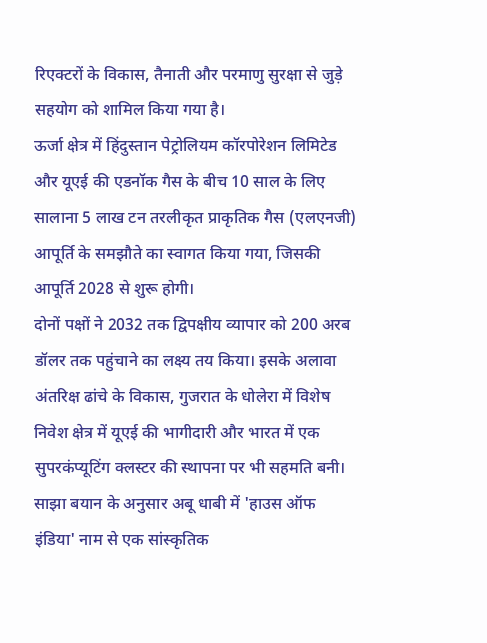रिएक्टरों के विकास, तैनाती और परमाणु सुरक्षा से जुड़े सहयोग को शामिल किया गया है।
ऊर्जा क्षेत्र में हिंदुस्तान पेट्रोलियम कॉरपोरेशन लिमिटेड और यूएई की एडनॉक गैस के बीच 10 साल के लिए सालाना 5 लाख टन तरलीकृत प्राकृतिक गैस (एलएनजी) आपूर्ति के समझौते का स्वागत किया गया, जिसकी आपूर्ति 2028 से शुरू होगी।
दोनों पक्षों ने 2032 तक द्विपक्षीय व्यापार को 200 अरब डॉलर तक पहुंचाने का लक्ष्य तय किया। इसके अलावा अंतरिक्ष ढांचे के विकास, गुजरात के धोलेरा में विशेष निवेश क्षेत्र में यूएई की भागीदारी और भारत में एक सुपरकंप्यूटिंग क्लस्टर की स्थापना पर भी सहमति बनी।
साझा बयान के अनुसार अबू धाबी में 'हाउस ऑफ इंडिया' नाम से एक सांस्कृतिक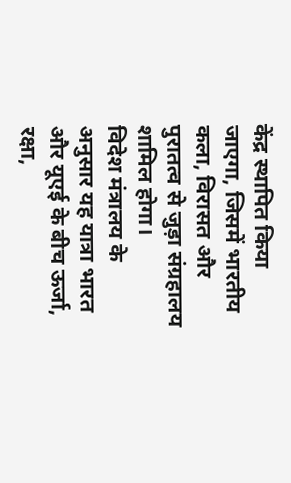केंद्र स्थापित किया जाएगा, जिसमें भारतीय कला, विरासत और पुरातत्व से जुड़ा संग्रहालय शामिल होगा।
विदेश मंत्रालय के अनुसार यह यात्रा भारत और यूएई के बीच ऊर्जा, रक्षा,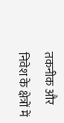तकनीक और निवेश के क्षेत्रों में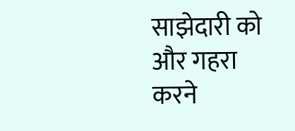साझेदारी को और गहरा करने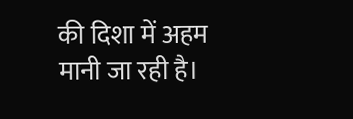की दिशा में अहम मानी जा रही है।